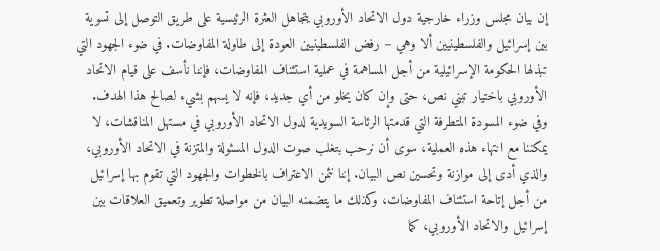إن بيان مجلس وزراء خارجية دول الاتحاد الأوروبي يتجاهل العثرة الرئيسية على طريق التوصل إلى تسوية بين إسرائيل والفلسطينيين ألا وهي – رفض الفلسطينيين العودة إلى طاولة المفاوضات. في ضوء الجهود التي تبذلها الحكومة الإسرائيلية من أجل المساهمة في عملية استئناف المفاوضات، فإننا نأسف على قيام الاتحاد الأوروبي باختيار تبني نص، حتى وإن كان يخلو من أي جديد، فإنه لا يسهم بشيء لصالح هذا الهدف.
وفي ضوء المسودة المتطرفة التي قدمتها الرئاسة السويدية لدول الاتحاد الأوروبي في مستهل المناقشات، لا يمكننا مع انتهاء هذه العملية، سوى أن نرحب بتغلب صوت الدول المسئولة والمتزنة في الاتحاد الأوروبي، والذي أدى إلى موازنة وتحسين نص البيان. إننا نثمن الاعتراف بالخطوات والجهود التي تقوم بها إسرائيل من أجل إتاحة استئناف المفاوضات، وكذلك ما يتضمنه البيان من مواصلة تطوير وتعميق العلاقات بين إسرائيل والاتحاد الأوروبي، كما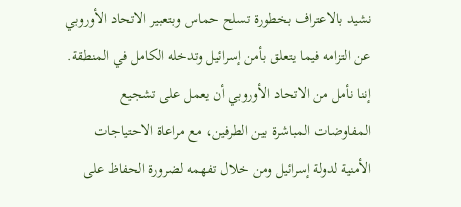نشيد بالاعتراف بخطورة تسلح حماس وبتعبير الاتحاد الأوروبي عن التزامه فيما يتعلق بأمن إسرائيل وتدخله الكامل في المنطقة.
إننا نأمل من الاتحاد الأوروبي أن يعمل على تشجيع المفاوضات المباشرة بين الطرفين، مع مراعاة الاحتياجات الأمنية لدولة إسرائيل ومن خلال تفهمه لضرورة الحفاظ على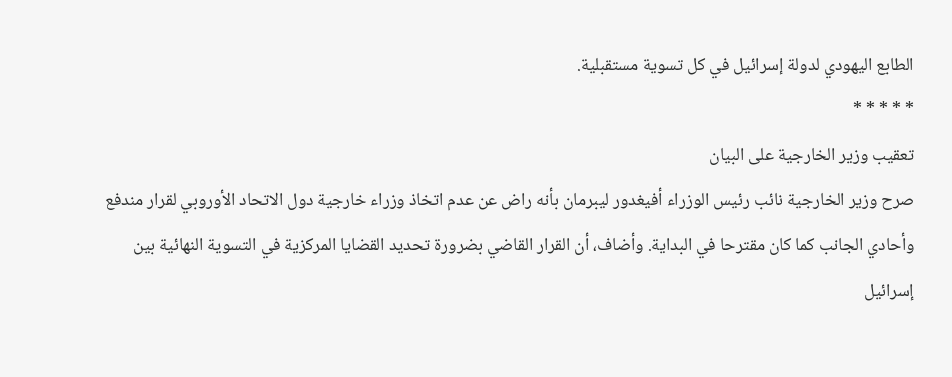الطابع اليهودي لدولة إسرائيل في كل تسوية مستقبلية.
* * * * *
تعقيب وزير الخارجية على البيان
صرح وزير الخارجية نائب رئيس الوزراء أفيغدور ليبرمان بأنه راض عن عدم اتخاذ وزراء خارجية دول الاتحاد الأوروبي لقرار مندفع وأحادي الجانب كما كان مقترحا في البداية. وأضاف، أن القرار القاضي بضرورة تحديد القضايا المركزية في التسوية النهائية بين إسرائيل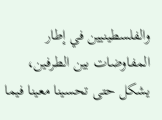والفلسطينيين في إطار المفاوضات بين الطرفين، يشكل حتى تحسينا معينا فيما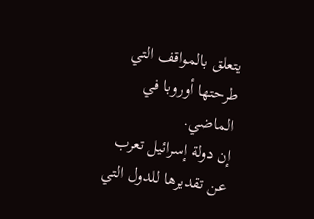يتعلق بالمواقف التي طرحتها أوروبا في الماضي.
إن دولة إسرائيل تعرب عن تقديرها للدول التي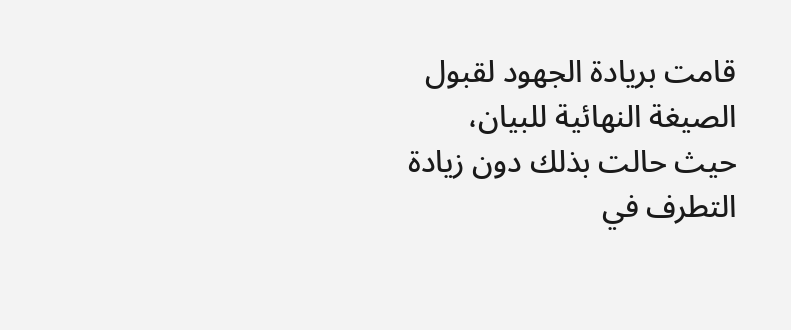قامت بريادة الجهود لقبول الصيغة النهائية للبيان، حيث حالت بذلك دون زيادة التطرف في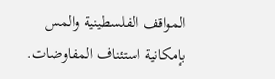المواقف الفلسطينية والمس بإمكانية استئناف المفاوضات.